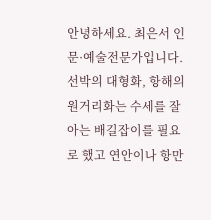안녕하세요. 최은서 인문·예술전문가입니다.
선박의 대형화, 항해의 원거리화는 수세를 잘 아는 배길잡이를 필요로 했고 연안이나 항만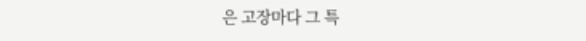은 고장마다 그 특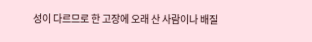성이 다르므로 한 고장에 오래 산 사람이나 배질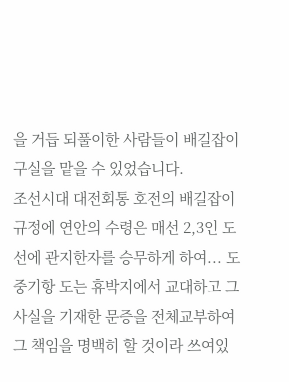을 거듭 되풀이한 사람들이 배길잡이 구실을 맡을 수 있었습니다.
조선시대 대전회통 호전의 배길잡이 규정에 연안의 수령은 매선 2,3인 도선에 관지한자를 승무하게 하여... 도중기항 도는 휴박지에서 교대하고 그 사실을 기재한 문증을 전체교부하여 그 책임을 명백히 할 것이라 쓰여있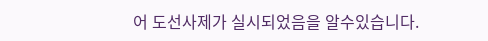어 도선사제가 실시되었음을 알수있습니다.